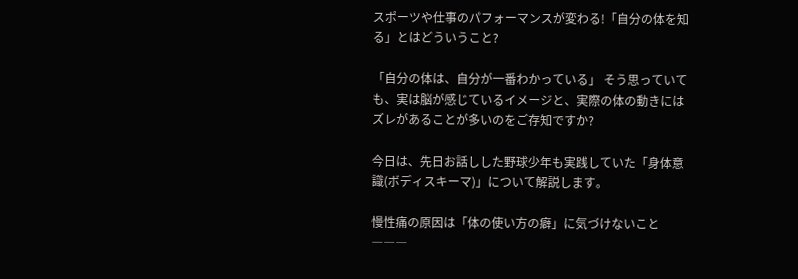スポーツや仕事のパフォーマンスが変わる!「自分の体を知る」とはどういうこと?

「自分の体は、自分が一番わかっている」 そう思っていても、実は脳が感じているイメージと、実際の体の動きにはズレがあることが多いのをご存知ですか?

今日は、先日お話しした野球少年も実践していた「身体意識(ボディスキーマ)」について解説します。

慢性痛の原因は「体の使い方の癖」に気づけないこと
―――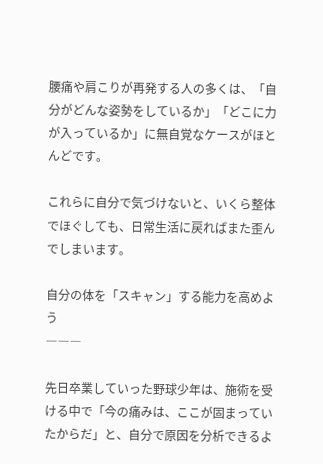腰痛や肩こりが再発する人の多くは、「自分がどんな姿勢をしているか」「どこに力が入っているか」に無自覚なケースがほとんどです。

これらに自分で気づけないと、いくら整体でほぐしても、日常生活に戻ればまた歪んでしまいます。

自分の体を「スキャン」する能力を高めよう
―――

先日卒業していった野球少年は、施術を受ける中で「今の痛みは、ここが固まっていたからだ」と、自分で原因を分析できるよ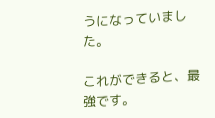うになっていました。

これができると、最強です。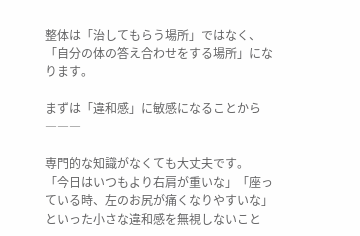整体は「治してもらう場所」ではなく、「自分の体の答え合わせをする場所」になります。

まずは「違和感」に敏感になることから
―――

専門的な知識がなくても大丈夫です。 「今日はいつもより右肩が重いな」「座っている時、左のお尻が痛くなりやすいな」といった小さな違和感を無視しないこと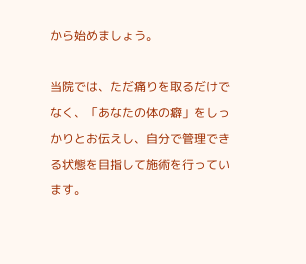から始めましょう。

当院では、ただ痛りを取るだけでなく、「あなたの体の癖」をしっかりとお伝えし、自分で管理できる状態を目指して施術を行っています。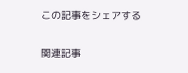この記事をシェアする

関連記事